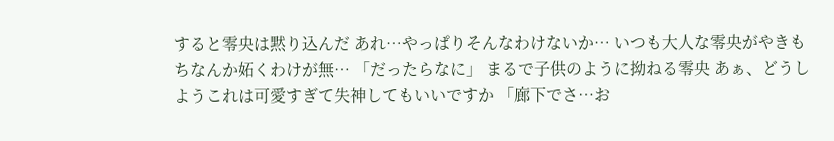すると零央は黙り込んだ あれ…やっぱりそんなわけないか… いつも大人な零央がやきもちなんか妬くわけが無… 「だったらなに」 まるで子供のように拗ねる零央 あぁ、どうしようこれは可愛すぎて失神してもいいですか 「廊下でさ…お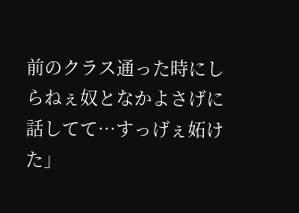前のクラス通った時にしらねぇ奴となかよさげに話してて…すっげぇ妬けた」